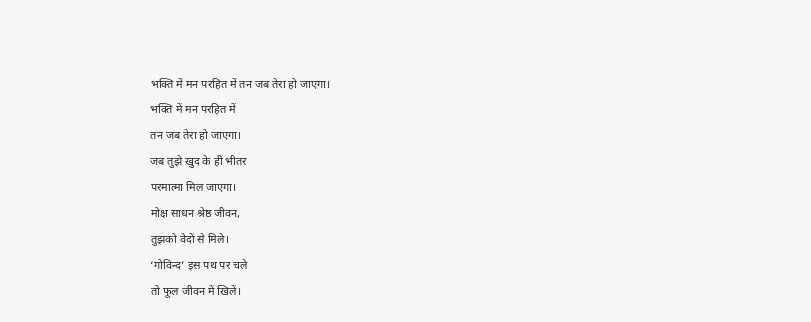भक्ति में मन परहित में तन जब तेरा हो जाएगा।
भक्ति में मन परहित में
तन जब तेरा हो जाएगा।
जब तुझे खुद के ही भीतर
परमात्मा मिल जाएगा।
मोक्ष साधन श्रेष्ठ जीवन,
तुझको वेदों से मिले।
‘गोविन्द’ इस पथ पर चले
तो फूल जीवन में खिलें।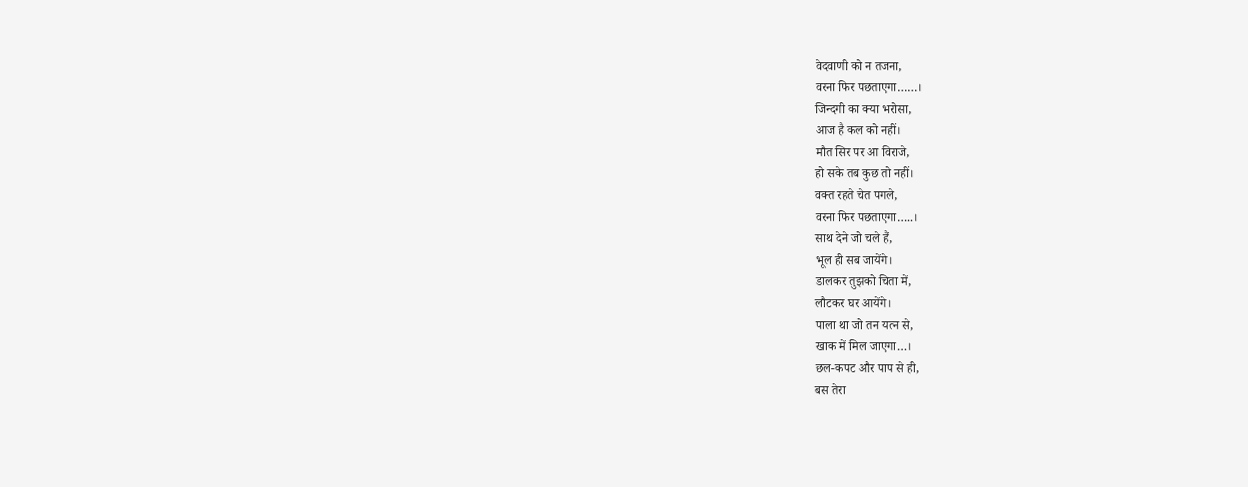वेदवाणी को न तजना,
वरना फिर पछताएगा……।
जिन्दगी का क्या भरोसा,
आज है कल को नहीं।
मौत सिर पर आ विराजे,
हो सके तब कुछ तो नहीं।
वक्त रहते चेत पगले,
वरना फिर पछताएगा…..।
साथ देने जो चले हैं,
भूल ही सब जायेंगे।
डालकर तुझको चिता में,
लौटकर घर आयेंगे।
पाला था जो तन यत्न से,
खाक में मिल जाएगा…।
छल-कपट और पाप से ही,
बस तेरा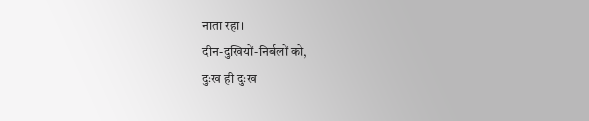नाता रहा।
दीन-दुखियों-निर्बलों को,
दुःख ही दुःख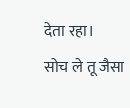देता रहा।
सोच ले तू जैसा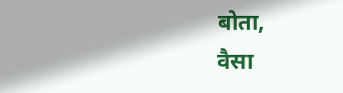बोता,
वैसा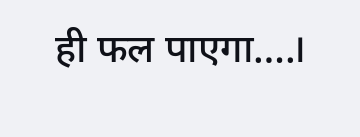ही फल पाएगा….।